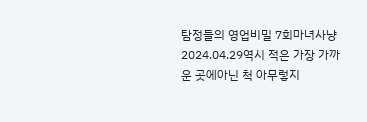탐정들의 영업비밀 7회마녀사냥2024.04.29역시 적은 가장 가까운 곳에아닌 척 아무렇지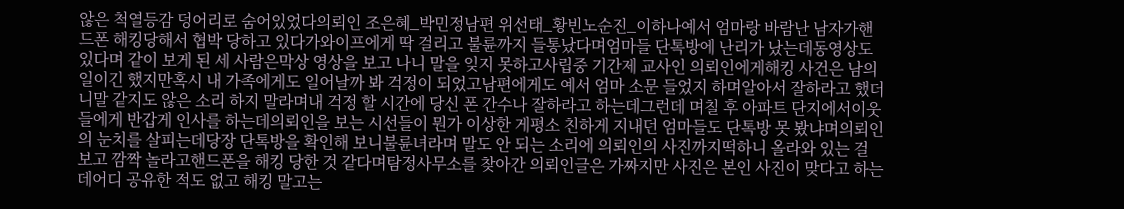않은 척열등감 덩어리로 숨어있었다의뢰인 조은혜_박민정남편 위선태_황빈노순진_이하나예서 엄마랑 바람난 남자가핸드폰 해킹당해서 협박 당하고 있다가와이프에게 딱 걸리고 불륜까지 들통났다며엄마들 단톡방에 난리가 났는데동영상도 있다며 같이 보게 된 세 사람은막상 영상을 보고 나니 말을 잊지 못하고사립중 기간제 교사인 의뢰인에게해킹 사건은 남의 일이긴 했지만혹시 내 가족에게도 일어날까 봐 걱정이 되었고남편에게도 예서 엄마 소문 들었지 하며알아서 잘하라고 했더니말 같지도 않은 소리 하지 말라며내 걱정 할 시간에 당신 폰 간수나 잘하라고 하는데그런데 며칠 후 아파트 단지에서이웃들에게 반갑게 인사를 하는데의뢰인을 보는 시선들이 뭔가 이상한 게평소 친하게 지내던 엄마들도 단톡방 못 봤냐며의뢰인의 눈치를 살피는데당장 단톡방을 확인해 보니불륜녀라며 말도 안 되는 소리에 의뢰인의 사진까지떡하니 올라와 있는 걸 보고 깜짝 놀라고핸드폰을 해킹 당한 것 같다며탐정사무소를 찾아간 의뢰인글은 가짜지만 사진은 본인 사진이 맞다고 하는데어디 공유한 적도 없고 해킹 말고는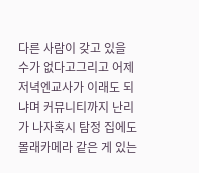다른 사람이 갖고 있을 수가 없다고그리고 어제저녁엔교사가 이래도 되냐며 커뮤니티까지 난리가 나자혹시 탐정 집에도 몰래카메라 같은 게 있는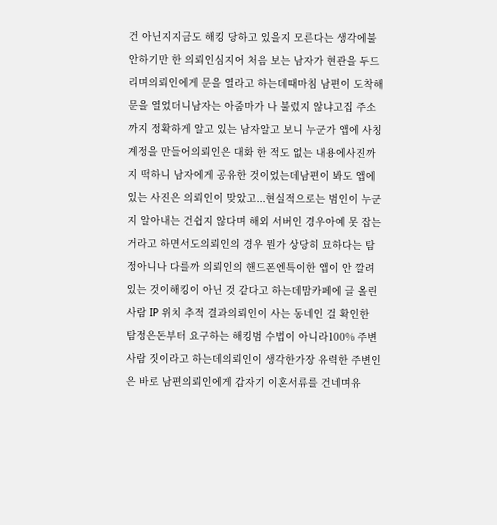건 아닌지지금도 해킹 당하고 있을지 모른다는 생각에불안하기만 한 의뢰인심지어 처음 보는 남자가 현관을 두드리며의뢰인에게 문을 열라고 하는데때마침 남편이 도착해 문을 열었더니남자는 아줌마가 나 불렀지 않냐고집 주소까지 정확하게 알고 있는 남자알고 보니 누군가 앱에 사칭 계정을 만들어의뢰인은 대화 한 적도 없는 내용에사진까지 떡하니 남자에게 공유한 것이었는데남편이 봐도 앱에 있는 사진은 의뢰인이 맞았고...현실적으로는 범인이 누군지 알아내는 건쉽지 않다며 해외 서버인 경우아예 못 잡는 거라고 하면서도의뢰인의 경우 뭔가 상당히 묘하다는 탐정아니나 다를까 의뢰인의 핸드폰엔특이한 앱이 안 깔려있는 것이해킹이 아닌 것 같다고 하는데맘카페에 글 올린 사람 IP 위치 추적 결과의뢰인이 사는 동네인 걸 확인한 탐정은돈부터 요구하는 해킹범 수법이 아니라100% 주변 사람 짓이라고 하는데의뢰인이 생각한가장 유력한 주변인은 바로 남편의뢰인에게 갑자기 이혼서류를 건네며유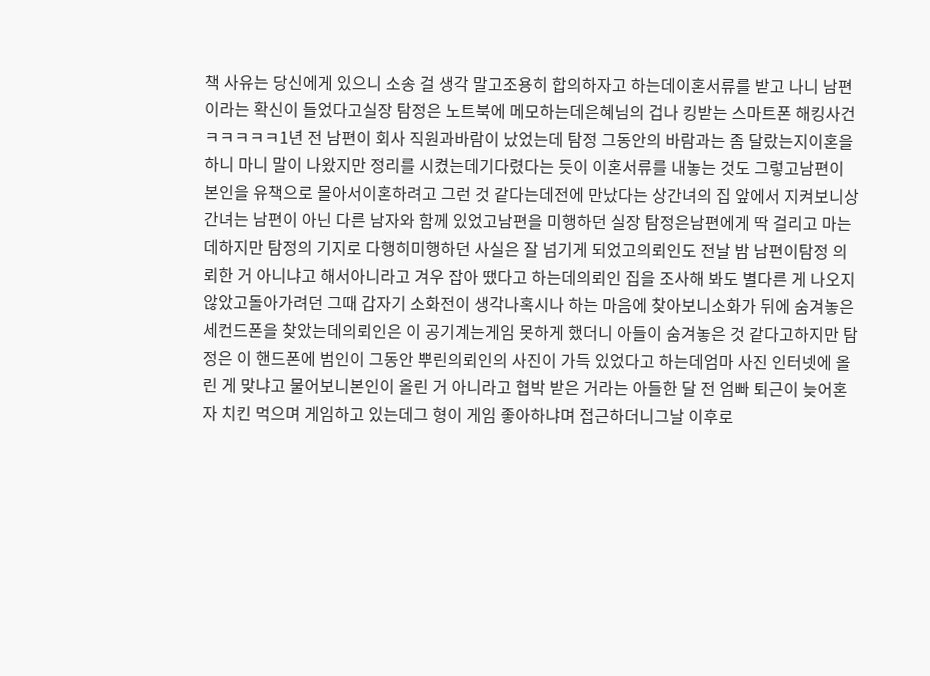책 사유는 당신에게 있으니 소송 걸 생각 말고조용히 합의하자고 하는데이혼서류를 받고 나니 남편이라는 확신이 들었다고실장 탐정은 노트북에 메모하는데은혜님의 겁나 킹받는 스마트폰 해킹사건ㅋㅋㅋㅋㅋ1년 전 남편이 회사 직원과바람이 났었는데 탐정 그동안의 바람과는 좀 달랐는지이혼을 하니 마니 말이 나왔지만 정리를 시켰는데기다렸다는 듯이 이혼서류를 내놓는 것도 그렇고남편이 본인을 유책으로 몰아서이혼하려고 그런 것 같다는데전에 만났다는 상간녀의 집 앞에서 지켜보니상간녀는 남편이 아닌 다른 남자와 함께 있었고남편을 미행하던 실장 탐정은남편에게 딱 걸리고 마는데하지만 탐정의 기지로 다행히미행하던 사실은 잘 넘기게 되었고의뢰인도 전날 밤 남편이탐정 의뢰한 거 아니냐고 해서아니라고 겨우 잡아 땠다고 하는데의뢰인 집을 조사해 봐도 별다른 게 나오지 않았고돌아가려던 그때 갑자기 소화전이 생각나혹시나 하는 마음에 찾아보니소화가 뒤에 숨겨놓은 세컨드폰을 찾았는데의뢰인은 이 공기계는게임 못하게 했더니 아들이 숨겨놓은 것 같다고하지만 탐정은 이 핸드폰에 범인이 그동안 뿌린의뢰인의 사진이 가득 있었다고 하는데엄마 사진 인터넷에 올린 게 맞냐고 물어보니본인이 올린 거 아니라고 협박 받은 거라는 아들한 달 전 엄빠 퇴근이 늦어혼자 치킨 먹으며 게임하고 있는데그 형이 게임 좋아하냐며 접근하더니그날 이후로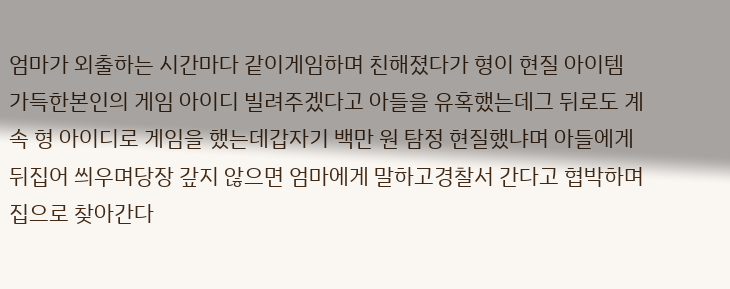엄마가 외출하는 시간마다 같이게임하며 친해졌다가 형이 현질 아이템 가득한본인의 게임 아이디 빌려주겠다고 아들을 유혹했는데그 뒤로도 계속 형 아이디로 게임을 했는데갑자기 백만 원 탐정 현질했냐며 아들에게 뒤집어 씌우며당장 갚지 않으면 엄마에게 말하고경찰서 간다고 협박하며 집으로 찾아간다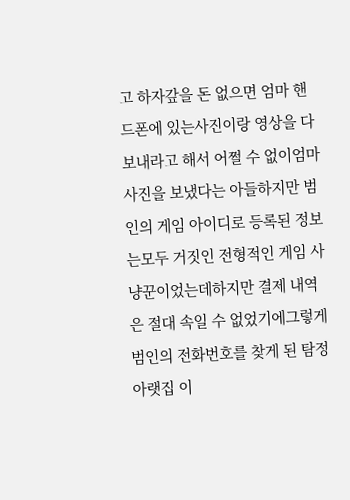고 하자갚을 돈 없으면 엄마 핸드폰에 있는사진이랑 영상을 다 보내라고 해서 어쩔 수 없이엄마 사진을 보냈다는 아들하지만 범인의 게임 아이디로 등록된 정보는모두 거짓인 전형적인 게임 사냥꾼이었는데하지만 결제 내역은 절대 속일 수 없었기에그렇게 범인의 전화번호를 찾게 된 탐정아랫집 이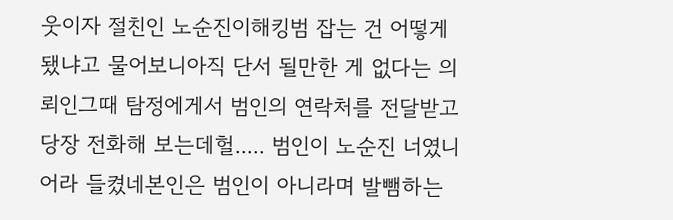웃이자 절친인 노순진이해킹범 잡는 건 어떻게 됐냐고 물어보니아직 단서 될만한 게 없다는 의뢰인그때 탐정에게서 범인의 연락처를 전달받고당장 전화해 보는데헐..... 범인이 노순진 너였니어라 들켰네본인은 범인이 아니라며 발뺌하는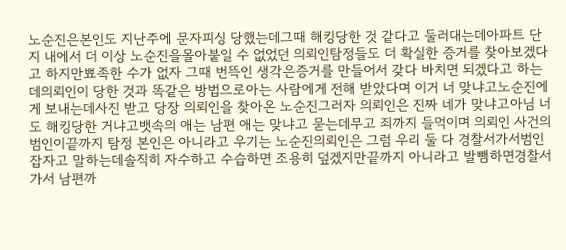노순진은본인도 지난주에 문자피싱 당했는데그때 해킹당한 것 같다고 둘러대는데아파트 단지 내에서 더 이상 노순진을몰아붙일 수 없었던 의뢰인탐정들도 더 확실한 증거를 찾아보겠다고 하지만뾰족한 수가 없자 그때 번뜩인 생각은증거를 만들어서 갖다 바치면 되겠다고 하는데의뢰인이 당한 것과 똑같은 방법으로아는 사람에게 전해 받았다며 이거 너 맞냐고노순진에게 보내는데사진 받고 당장 의뢰인을 찾아온 노순진그러자 의뢰인은 진짜 네가 맞냐고아님 너도 해킹당한 거냐고뱃속의 애는 남편 애는 맞냐고 묻는데무고 죄까지 들먹이며 의뢰인 사건의 범인이끝까지 탐정 본인은 아니라고 우기는 노순진의뢰인은 그럼 우리 둘 다 경찰서가서범인 잡자고 말하는데솔직히 자수하고 수습하면 조용히 덮겠지만끝까지 아니라고 발뺌하면경찰서가서 남편까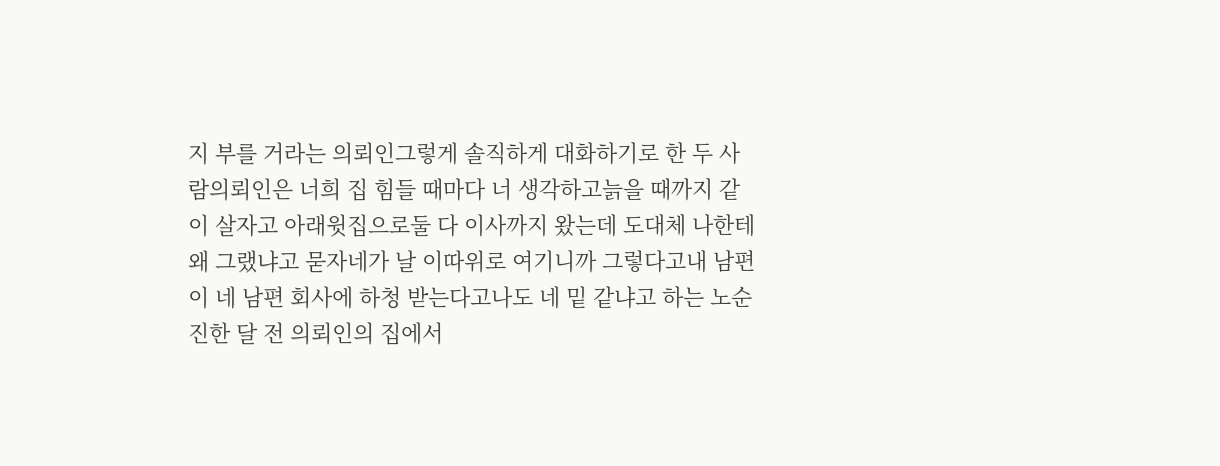지 부를 거라는 의뢰인그렇게 솔직하게 대화하기로 한 두 사람의뢰인은 너희 집 힘들 때마다 너 생각하고늙을 때까지 같이 살자고 아래윗집으로둘 다 이사까지 왔는데 도대체 나한테왜 그랬냐고 묻자네가 날 이따위로 여기니까 그렇다고내 남편이 네 남편 회사에 하청 받는다고나도 네 밑 같냐고 하는 노순진한 달 전 의뢰인의 집에서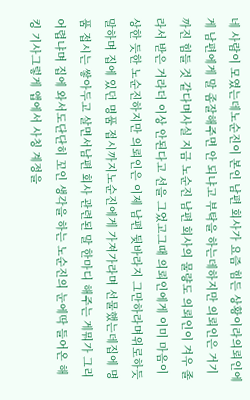네 사람이 모였는데노순진이 본인 남편 회사가 요즘 힘든 상황이라의뢰인에게 남편에게 말 좀잘해주면 안 되냐고 부탁을 하는데하지만 의뢰인은 거기까진 힘들 것 같다며사실 지금 노순진 남편 회사의 물량도 의뢰인이 겨우 졸라서 받은 거라더 이상 안된다고 선을 그었고그때 의뢰인에게 이미 마음이 상한 듯한 노순진하지만 의뢰인은 이제 남편 뒷바라지 그만하라며위로하듯 말하며 집에 있던 명품 접시까지노순진에게 가져가라며 선물했는데집에 명품 접시는 쌓아두고 살면서남편 회사 관련된 말 한마디 해주는 게뭐가 그리 어렵냐며 집에 와서도단단히 꼬인 생각을 하는 노순진의 눈에딱 들어온 해킹 기사그렇게 앱에서 사칭 계정을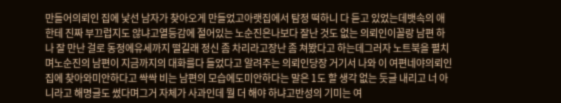만들어의뢰인 집에 낯선 남자가 찾아오게 만들었고아랫집에서 탐정 떡하니 다 듣고 있었는데뱃속의 애한테 진짜 부끄럽지도 않냐고열등감에 절어있는 노순진은나보다 잘난 것도 없는 의뢰인이꼴랑 남편 하나 잘 만난 걸로 동정에유세까지 떨길래 정신 좀 차리라고장난 좀 쳐봤다고 하는데그러자 노트북을 펼치며노순진의 남편이 지금까지의 대화를다 들었다고 알려주는 의뢰인당장 거기서 나와 이 여편네야의뢰인 집에 찾아와미안하다고 싹싹 비는 남편의 모습에도미안하다는 말은 1도 할 생각 없는 듯글 내리고 너 아니라고 해명글도 썼다며그거 자체가 사과인데 뭘 더 해야 하냐고반성의 기미는 여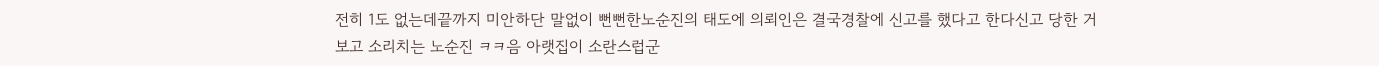전히 1도 없는데끝까지 미안하단 말없이 뻔뻔한노순진의 태도에 의뢰인은 결국경찰에 신고를 했다고 한다신고 당한 거 보고 소리치는 노순진 ㅋㅋ음 아랫집이 소란스럽군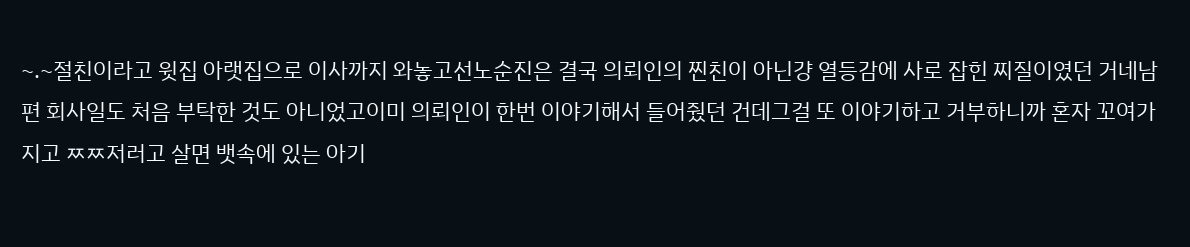~.~절친이라고 윗집 아랫집으로 이사까지 와놓고선노순진은 결국 의뢰인의 찐친이 아닌걍 열등감에 사로 잡힌 찌질이였던 거네남편 회사일도 처음 부탁한 것도 아니었고이미 의뢰인이 한번 이야기해서 들어줬던 건데그걸 또 이야기하고 거부하니까 혼자 꼬여가지고 ㅉㅉ저러고 살면 뱃속에 있는 아기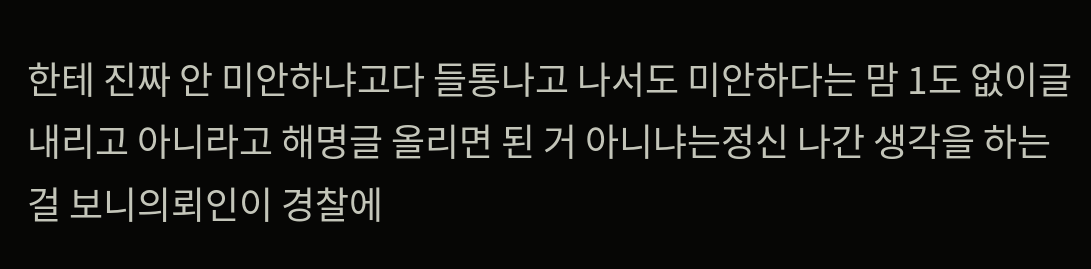한테 진짜 안 미안하냐고다 들통나고 나서도 미안하다는 맘 1도 없이글 내리고 아니라고 해명글 올리면 된 거 아니냐는정신 나간 생각을 하는 걸 보니의뢰인이 경찰에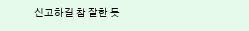신고하길 참 잘한 듯